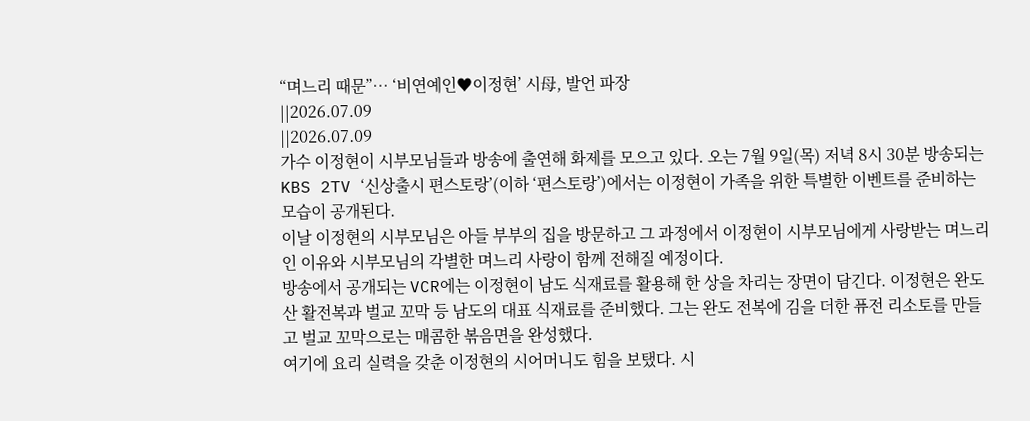“며느리 때문”… ‘비연예인♥이정현’ 시母, 발언 파장
||2026.07.09
||2026.07.09
가수 이정현이 시부모님들과 방송에 출연해 화제를 모으고 있다. 오는 7월 9일(목) 저녁 8시 30분 방송되는 KBS 2TV ‘신상출시 편스토랑’(이하 ‘편스토랑’)에서는 이정현이 가족을 위한 특별한 이벤트를 준비하는 모습이 공개된다.
이날 이정현의 시부모님은 아들 부부의 집을 방문하고 그 과정에서 이정현이 시부모님에게 사랑받는 며느리인 이유와 시부모님의 각별한 며느리 사랑이 함께 전해질 예정이다.
방송에서 공개되는 VCR에는 이정현이 남도 식재료를 활용해 한 상을 차리는 장면이 담긴다. 이정현은 완도산 활전복과 벌교 꼬막 등 남도의 대표 식재료를 준비했다. 그는 완도 전복에 김을 더한 퓨전 리소토를 만들고 벌교 꼬막으로는 매콤한 볶음면을 완성했다.
여기에 요리 실력을 갖춘 이정현의 시어머니도 힘을 보탰다. 시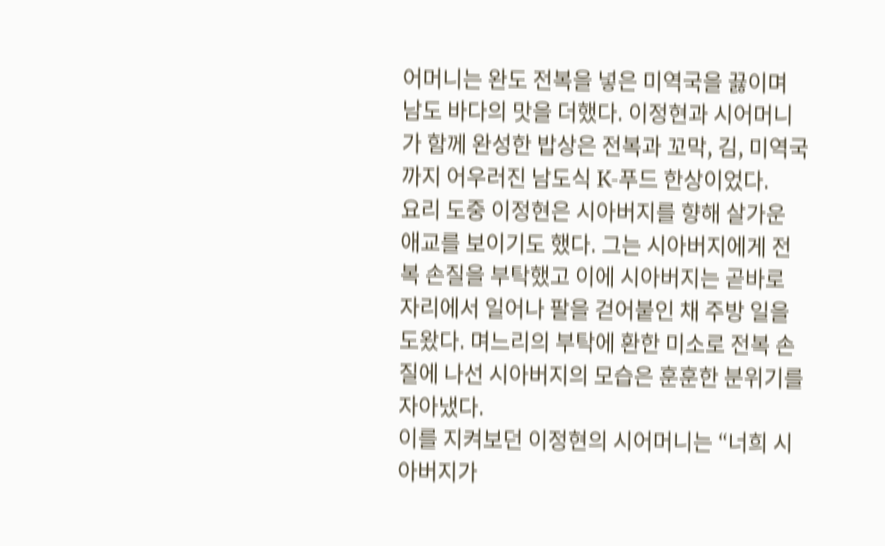어머니는 완도 전복을 넣은 미역국을 끓이며 남도 바다의 맛을 더했다. 이정현과 시어머니가 함께 완성한 밥상은 전복과 꼬막, 김, 미역국까지 어우러진 남도식 K-푸드 한상이었다.
요리 도중 이정현은 시아버지를 향해 살가운 애교를 보이기도 했다. 그는 시아버지에게 전복 손질을 부탁했고 이에 시아버지는 곧바로 자리에서 일어나 팔을 걷어붙인 채 주방 일을 도왔다. 며느리의 부탁에 환한 미소로 전복 손질에 나선 시아버지의 모습은 훈훈한 분위기를 자아냈다.
이를 지켜보던 이정현의 시어머니는 “너희 시아버지가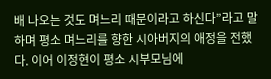배 나오는 것도 며느리 때문이라고 하신다”라고 말하며 평소 며느리를 향한 시아버지의 애정을 전했다. 이어 이정현이 평소 시부모님에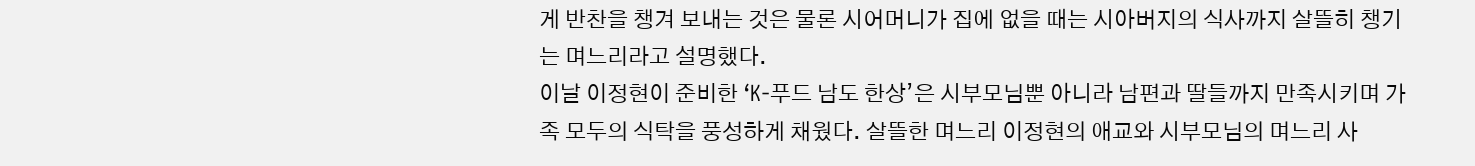게 반찬을 챙겨 보내는 것은 물론 시어머니가 집에 없을 때는 시아버지의 식사까지 살뜰히 챙기는 며느리라고 설명했다.
이날 이정현이 준비한 ‘K-푸드 남도 한상’은 시부모님뿐 아니라 남편과 딸들까지 만족시키며 가족 모두의 식탁을 풍성하게 채웠다. 살뜰한 며느리 이정현의 애교와 시부모님의 며느리 사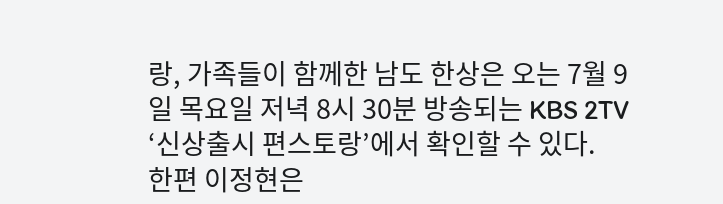랑, 가족들이 함께한 남도 한상은 오는 7월 9일 목요일 저녁 8시 30분 방송되는 KBS 2TV ‘신상출시 편스토랑’에서 확인할 수 있다.
한편 이정현은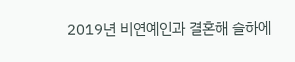2019년 비연예인과 결혼해 슬하에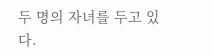두 명의 자녀를 두고 있다.